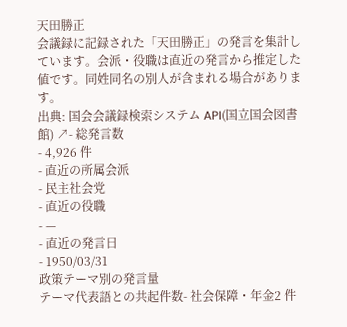天田勝正
会議録に記録された「天田勝正」の発言を集計しています。会派・役職は直近の発言から推定した値です。同姓同名の別人が含まれる場合があります。
出典: 国会会議録検索システム API(国立国会図書館) ↗- 総発言数
- 4,926 件
- 直近の所属会派
- 民主社会党
- 直近の役職
- —
- 直近の発言日
- 1950/03/31
政策テーマ別の発言量
テーマ代表語との共起件数- 社会保障・年金2 件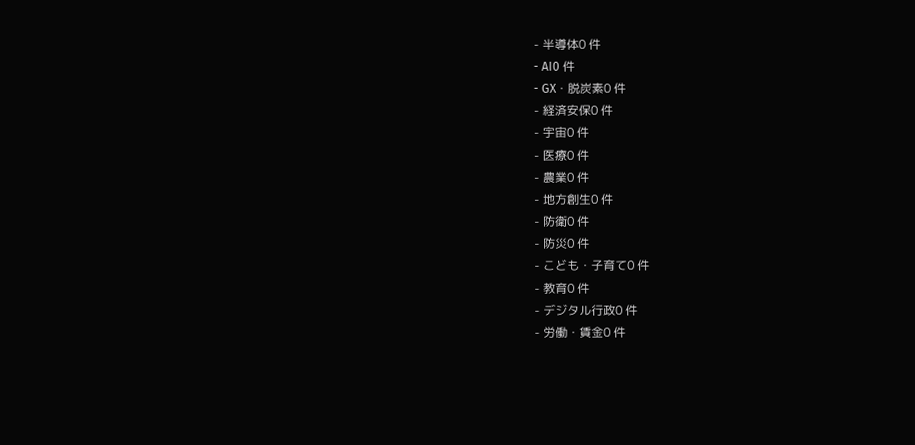- 半導体0 件
- AI0 件
- GX・脱炭素0 件
- 経済安保0 件
- 宇宙0 件
- 医療0 件
- 農業0 件
- 地方創生0 件
- 防衛0 件
- 防災0 件
- こども・子育て0 件
- 教育0 件
- デジタル行政0 件
- 労働・賃金0 件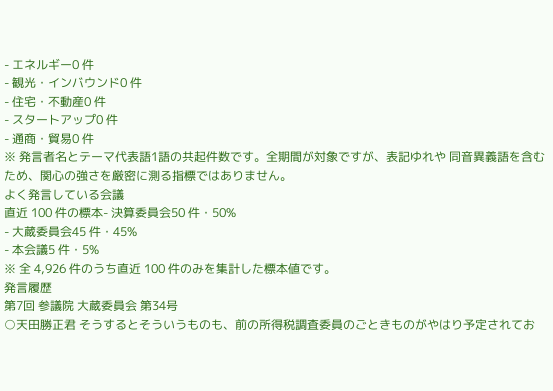- エネルギー0 件
- 観光・インバウンド0 件
- 住宅・不動産0 件
- スタートアップ0 件
- 通商・貿易0 件
※ 発言者名とテーマ代表語1語の共起件数です。全期間が対象ですが、表記ゆれや 同音異義語を含むため、関心の強さを厳密に測る指標ではありません。
よく発言している会議
直近 100 件の標本- 決算委員会50 件・50%
- 大蔵委員会45 件・45%
- 本会議5 件・5%
※ 全 4,926 件のうち直近 100 件のみを集計した標本値です。
発言履歴
第7回 参議院 大蔵委員会 第34号
○天田勝正君 そうするとそういうものも、前の所得税調査委員のごときものがやはり予定されてお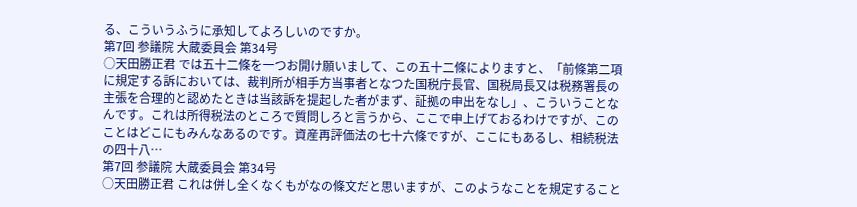る、こういうふうに承知してよろしいのですか。
第7回 参議院 大蔵委員会 第34号
○天田勝正君 では五十二條を一つお開け願いまして、この五十二條によりますと、「前條第二項に規定する訴においては、裁判所が相手方当事者となつた国税庁長官、国税局長又は税務署長の主張を合理的と認めたときは当該訴を提起した者がまず、証拠の申出をなし」、こういうことなんです。これは所得税法のところで質問しろと言うから、ここで申上げておるわけですが、このことはどこにもみんなあるのです。資産再評価法の七十六條ですが、ここにもあるし、相続税法の四十八…
第7回 参議院 大蔵委員会 第34号
○天田勝正君 これは併し全くなくもがなの條文だと思いますが、このようなことを規定すること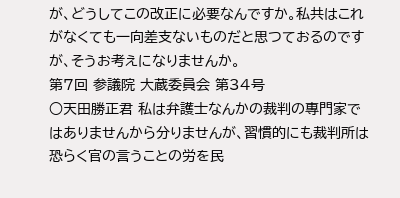が、どうしてこの改正に必要なんですか。私共はこれがなくても一向差支ないものだと思つておるのですが、そうお考えになりませんか。
第7回 参議院 大蔵委員会 第34号
○天田勝正君 私は弁護士なんかの裁判の專門家ではありませんから分りませんが、習慣的にも裁判所は恐らく官の言うことの労を民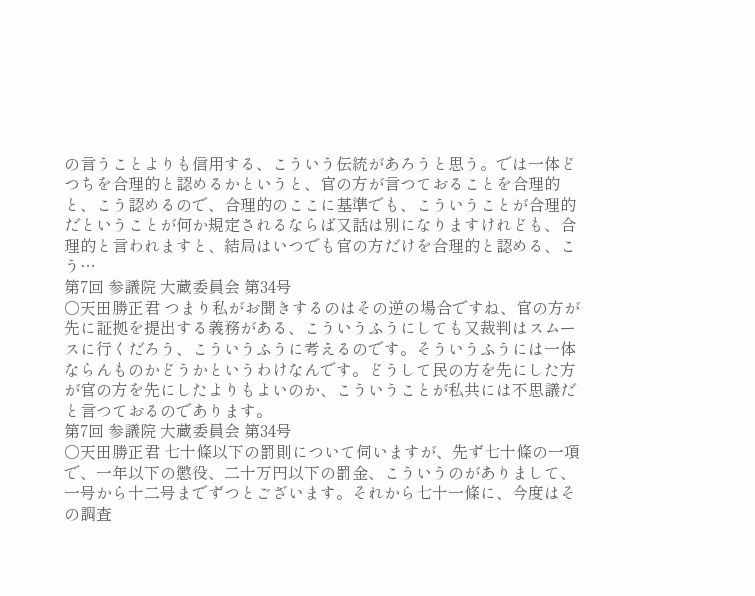の言うことよりも信用する、こういう伝統があろうと思う。では一体どつちを合理的と認めるかというと、官の方が言つておることを合理的と、こう認めるので、合理的のここに基準でも、こういうことが合理的だということが何か規定されるならば又話は別になりますけれども、合理的と言われますと、結局はいつでも官の方だけを合理的と認める、こう…
第7回 参議院 大蔵委員会 第34号
○天田勝正君 つまり私がお聞きするのはその逆の場合ですね、官の方が先に証拠を提出する義務がある、こういうふうにしても又裁判はスムースに行くだろう、こういうふうに考えるのです。そういうふうには一体ならんものかどうかというわけなんです。どうして民の方を先にした方が官の方を先にしたよりもよいのか、こういうことが私共には不思議だと言つておるのであります。
第7回 参議院 大蔵委員会 第34号
○天田勝正君 七十條以下の罰則について伺いますが、先ず七十條の一項で、一年以下の懲役、二十万円以下の罰金、こういうのがありまして、一号から十二号までずつとございます。それから七十一條に、今度はその調査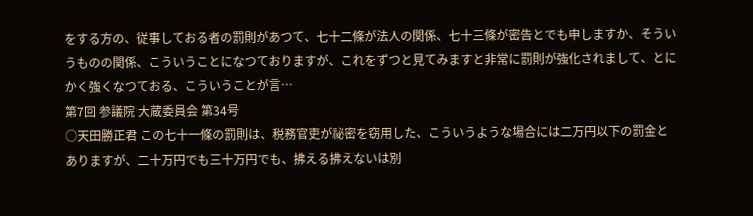をする方の、従事しておる者の罰則があつて、七十二條が法人の関係、七十三條が密告とでも申しますか、そういうものの関係、こういうことになつておりますが、これをずつと見てみますと非常に罰則が強化されまして、とにかく強くなつておる、こういうことが言…
第7回 参議院 大蔵委員会 第34号
○天田勝正君 この七十一條の罰則は、税務官吏が祕密を窃用した、こういうような場合には二万円以下の罰金とありますが、二十万円でも三十万円でも、拂える拂えないは別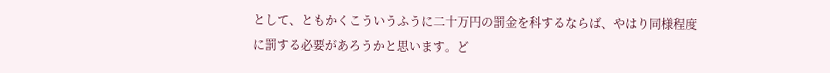として、ともかくこういうふうに二十万円の罰金を科するならば、やはり同様程度に罰する必要があろうかと思います。ど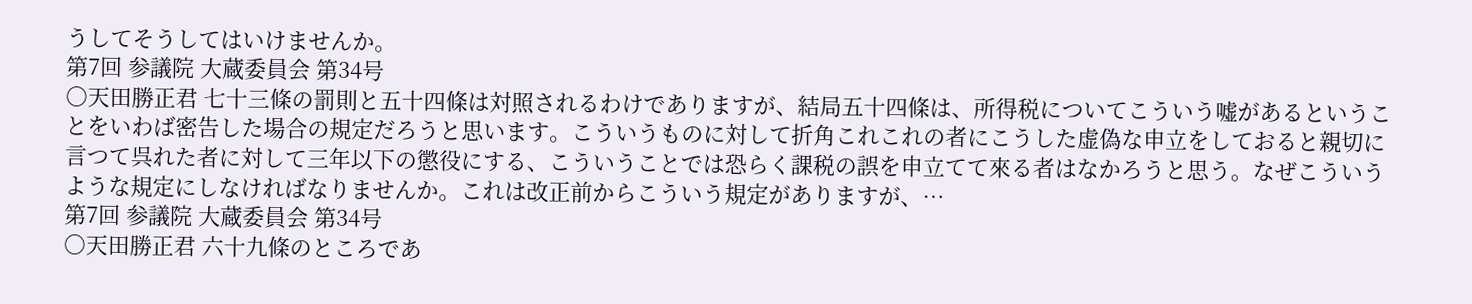うしてそうしてはいけませんか。
第7回 参議院 大蔵委員会 第34号
○天田勝正君 七十三條の罰則と五十四條は対照されるわけでありますが、結局五十四條は、所得税についてこういう嘘があるということをいわば密告した場合の規定だろうと思います。こういうものに対して折角これこれの者にこうした虚偽な申立をしておると親切に言つて呉れた者に対して三年以下の懲役にする、こういうことでは恐らく課税の誤を申立てて來る者はなかろうと思う。なぜこういうような規定にしなければなりませんか。これは改正前からこういう規定がありますが、…
第7回 参議院 大蔵委員会 第34号
○天田勝正君 六十九條のところであ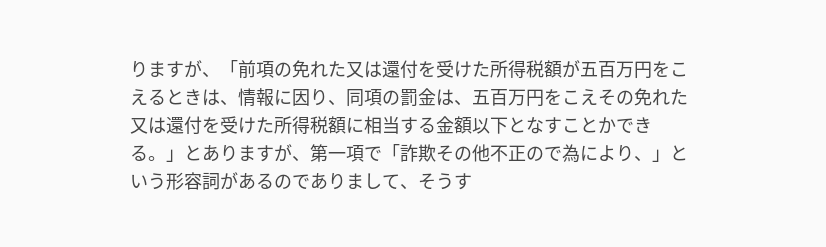りますが、「前項の免れた又は還付を受けた所得税額が五百万円をこえるときは、情報に因り、同項の罰金は、五百万円をこえその免れた又は還付を受けた所得税額に相当する金額以下となすことかできる。」とありますが、第一項で「詐欺その他不正ので為により、」という形容詞があるのでありまして、そうす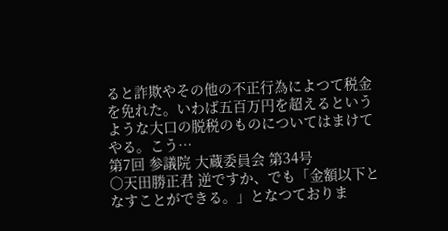ると詐欺やその他の不正行為によつて税金を免れた。いわば五百万円を超えるというような大口の脱税のものについてはまけてやる。こう…
第7回 参議院 大蔵委員会 第34号
○天田勝正君 逆ですか、でも「金額以下となすことができる。」となつておりま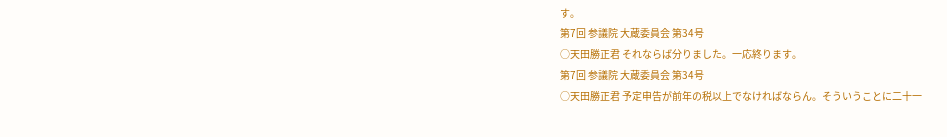す。
第7回 参議院 大蔵委員会 第34号
○天田勝正君 それならば分りました。一応終ります。
第7回 参議院 大蔵委員会 第34号
○天田勝正君 予定申告が前年の税以上でなければならん。そういうことに二十一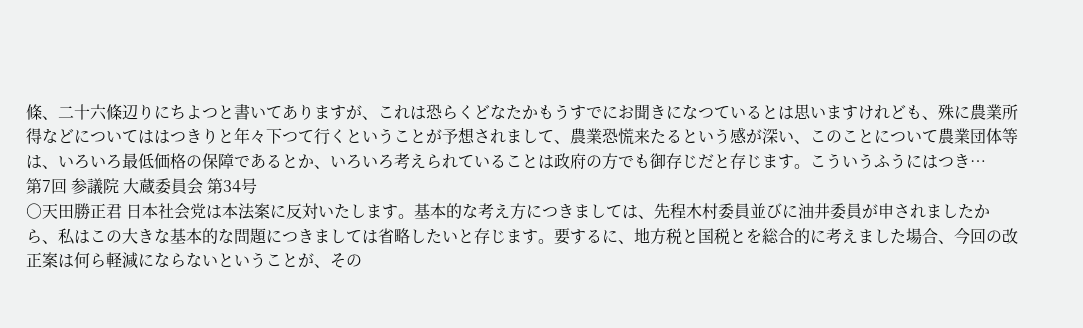條、二十六條辺りにちよつと書いてありますが、これは恐らくどなたかもうすでにお聞きになつているとは思いますけれども、殊に農業所得などについてははつきりと年々下つて行くということが予想されまして、農業恐慌来たるという感が深い、このことについて農業団体等は、いろいろ最低価格の保障であるとか、いろいろ考えられていることは政府の方でも御存じだと存じます。こういうふうにはつき…
第7回 参議院 大蔵委員会 第34号
○天田勝正君 日本社会党は本法案に反対いたします。基本的な考え方につきましては、先程木村委員並びに油井委員が申されましたから、私はこの大きな基本的な問題につきましては省略したいと存じます。要するに、地方税と国税とを総合的に考えました場合、今回の改正案は何ら軽減にならないということが、その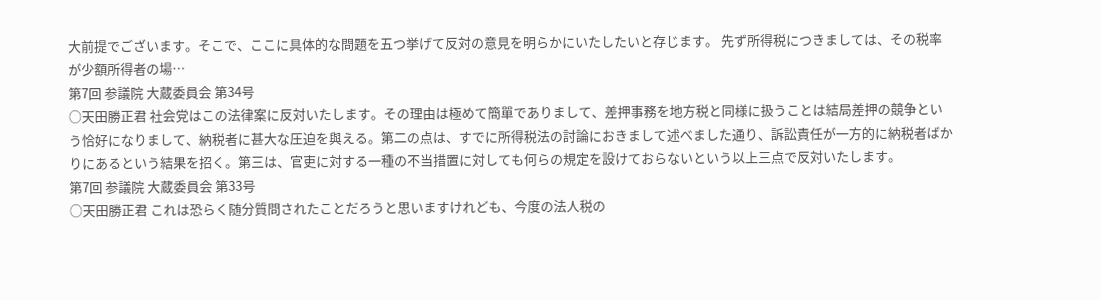大前提でございます。そこで、ここに具体的な問題を五つ挙げて反対の意見を明らかにいたしたいと存じます。 先ず所得税につきましては、その税率が少額所得者の場…
第7回 参議院 大蔵委員会 第34号
○天田勝正君 社会党はこの法律案に反対いたします。その理由は極めて簡單でありまして、差押事務を地方税と同様に扱うことは結局差押の競争という恰好になりまして、納税者に甚大な圧迫を與える。第二の点は、すでに所得税法の討論におきまして述べました通り、訴訟責任が一方的に納税者ばかりにあるという結果を招く。第三は、官吏に対する一種の不当措置に対しても何らの規定を設けておらないという以上三点で反対いたします。
第7回 参議院 大蔵委員会 第33号
○天田勝正君 これは恐らく随分質問されたことだろうと思いますけれども、今度の法人税の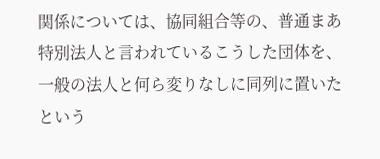関係については、協同組合等の、普通まあ特別法人と言われているこうした団体を、一般の法人と何ら変りなしに同列に置いたという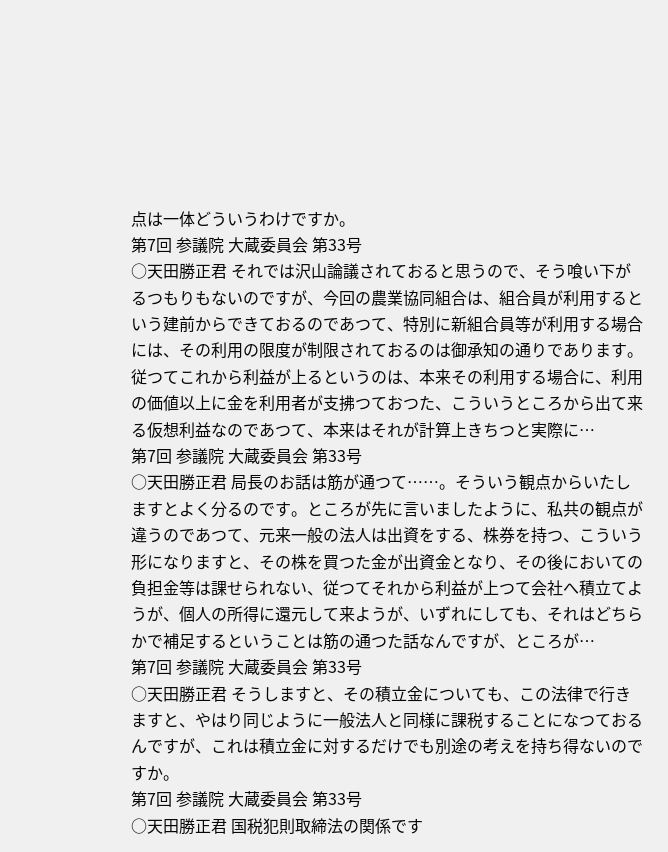点は一体どういうわけですか。
第7回 参議院 大蔵委員会 第33号
○天田勝正君 それでは沢山論議されておると思うので、そう喰い下がるつもりもないのですが、今回の農業協同組合は、組合員が利用するという建前からできておるのであつて、特別に新組合員等が利用する場合には、その利用の限度が制限されておるのは御承知の通りであります。従つてこれから利益が上るというのは、本来その利用する場合に、利用の価値以上に金を利用者が支拂つておつた、こういうところから出て来る仮想利益なのであつて、本来はそれが計算上きちつと実際に…
第7回 参議院 大蔵委員会 第33号
○天田勝正君 局長のお話は筋が通つて……。そういう観点からいたしますとよく分るのです。ところが先に言いましたように、私共の観点が違うのであつて、元来一般の法人は出資をする、株券を持つ、こういう形になりますと、その株を買つた金が出資金となり、その後においての負担金等は課せられない、従つてそれから利益が上つて会社へ積立てようが、個人の所得に還元して来ようが、いずれにしても、それはどちらかで補足するということは筋の通つた話なんですが、ところが…
第7回 参議院 大蔵委員会 第33号
○天田勝正君 そうしますと、その積立金についても、この法律で行きますと、やはり同じように一般法人と同様に課税することになつておるんですが、これは積立金に対するだけでも別途の考えを持ち得ないのですか。
第7回 参議院 大蔵委員会 第33号
○天田勝正君 国税犯則取締法の関係です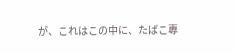が、これはこの中に、たばこ專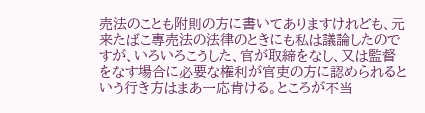売法のことも附則の方に書いてありますけれども、元来たばこ專売法の法律のときにも私は議論したのですが、いろいろこうした、官が取締をなし、又は監督をなす場合に必要な権利が官吏の方に認められるという行き方はまあ一応肯ける。ところが不当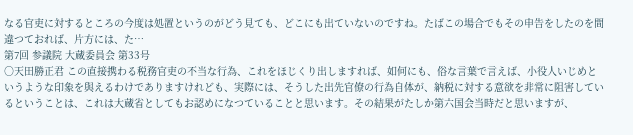なる官吏に対するところの今度は処置というのがどう見ても、どこにも出ていないのですね。たばこの場合でもその申告をしたのを間違つておれば、片方には、た…
第7回 参議院 大蔵委員会 第33号
○天田勝正君 この直接携わる税務官吏の不当な行為、これをほじくり出しますれば、如何にも、俗な言葉で言えば、小役人いじめというような印象を與えるわけでありますけれども、実際には、そうした出先官僚の行為自体が、納税に対する意欲を非常に阻害しているということは、これは大蔵省としてもお認めになつていることと思います。その結果がたしか第六国会当時だと思いますが、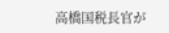高橋国税長官が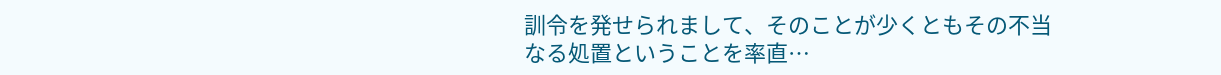訓令を発せられまして、そのことが少くともその不当なる処置ということを率直…